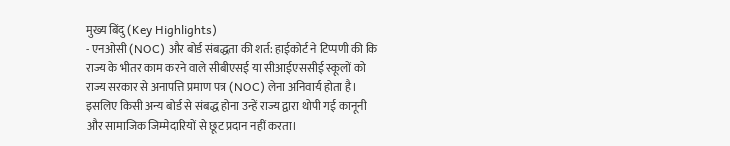मुख्य बिंदु (Key Highlights)
- एनओसी (NOC) और बोर्ड संबद्धता की शर्त: हाईकोर्ट ने टिप्पणी की कि राज्य के भीतर काम करने वाले सीबीएसई या सीआईएससीई स्कूलों को राज्य सरकार से अनापत्ति प्रमाण पत्र (NOC) लेना अनिवार्य होता है। इसलिए किसी अन्य बोर्ड से संबद्ध होना उन्हें राज्य द्वारा थोपी गई कानूनी और सामाजिक जिम्मेदारियों से छूट प्रदान नहीं करता।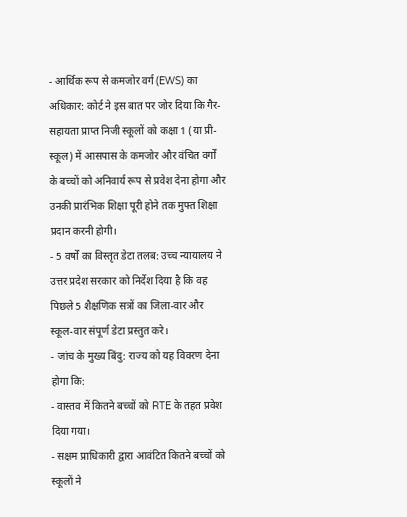- आर्थिक रूप से कमजोर वर्ग (EWS) का अधिकार: कोर्ट ने इस बात पर जोर दिया कि गैर-सहायता प्राप्त निजी स्कूलों को कक्षा 1 (या प्री-स्कूल) में आसपास के कमजोर और वंचित वर्गों के बच्चों को अनिवार्य रूप से प्रवेश देना होगा और उनकी प्रारंभिक शिक्षा पूरी होने तक मुफ्त शिक्षा प्रदान करनी होगी।
- 5 वर्षों का विस्तृत डेटा तलब: उच्च न्यायालय ने उत्तर प्रदेश सरकार को निर्देश दिया है कि वह पिछले 5 शैक्षणिक सत्रों का जिला-वार और स्कूल-वार संपूर्ण डेटा प्रस्तुत करे।
- जांच के मुख्य बिंदु: राज्य को यह विवरण देना होगा कि:
- वास्तव में कितने बच्चों को RTE के तहत प्रवेश दिया गया।
- सक्षम प्राधिकारी द्वारा आवंटित कितने बच्चों को स्कूलों ने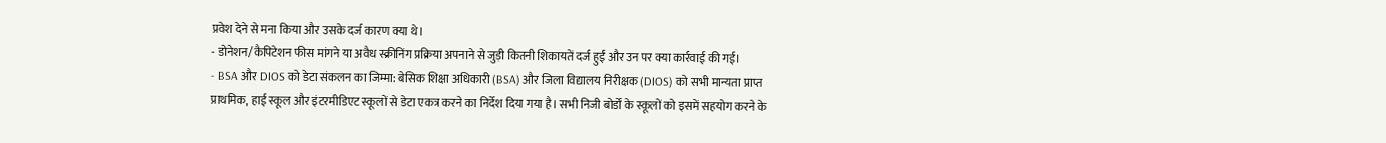प्रवेश देने से मना किया और उसके दर्ज कारण क्या थे।
- डोनेशन/कैपिटेशन फीस मांगने या अवैध स्क्रीनिंग प्रक्रिया अपनाने से जुड़ी कितनी शिकायतें दर्ज हुईं और उन पर क्या कार्रवाई की गई।
- BSA और DIOS को डेटा संकलन का जिम्मा: बेसिक शिक्षा अधिकारी (BSA) और जिला विद्यालय निरीक्षक (DIOS) को सभी मान्यता प्राप्त प्राथमिक, हाई स्कूल और इंटरमीडिएट स्कूलों से डेटा एकत्र करने का निर्देश दिया गया है। सभी निजी बोर्डों के स्कूलों को इसमें सहयोग करने के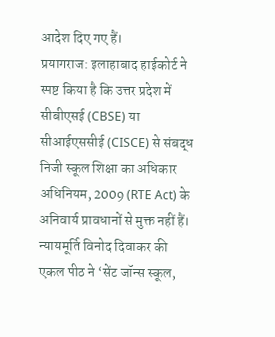आदेश दिए गए हैं।
प्रयागराज: इलाहाबाद हाईकोर्ट ने स्पष्ट किया है कि उत्तर प्रदेश में सीबीएसई (CBSE) या सीआईएससीई (CISCE) से संबद्ध निजी स्कूल शिक्षा का अधिकार अधिनियम, 2009 (RTE Act) के अनिवार्य प्रावधानों से मुक्त नहीं हैं।
न्यायमूर्ति विनोद दिवाकर की एकल पीठ ने ‘सेंट जॉन्स स्कूल,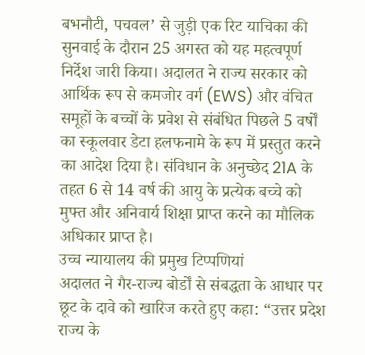बभनौटी, पचवल’ से जुड़ी एक रिट याचिका की सुनवाई के दौरान 25 अगस्त को यह महत्वपूर्ण निर्देश जारी किया। अदालत ने राज्य सरकार को आर्थिक रूप से कमजोर वर्ग (EWS) और वंचित समूहों के बच्चों के प्रवेश से संबंधित पिछले 5 वर्षों का स्कूलवार डेटा हलफनामे के रूप में प्रस्तुत करने का आदेश दिया है। संविधान के अनुच्छेद 21A के तहत 6 से 14 वर्ष की आयु के प्रत्येक बच्चे को मुफ्त और अनिवार्य शिक्षा प्राप्त करने का मौलिक अधिकार प्राप्त है।
उच्च न्यायालय की प्रमुख टिप्पणियां
अदालत ने गैर-राज्य बोर्डों से संबद्धता के आधार पर छूट के दावे को खारिज करते हुए कहा: “उत्तर प्रदेश राज्य के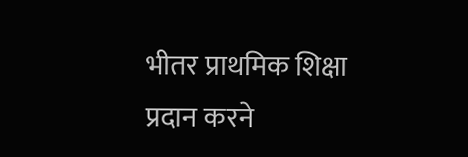भीतर प्राथमिक शिक्षा प्रदान करने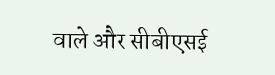वाले और सीबीएसई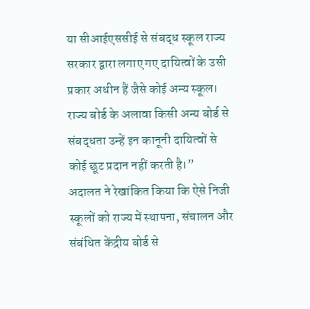या सीआईएससीई से संबद्ध स्कूल राज्य सरकार द्वारा लगाए गए दायित्वों के उसी प्रकार अधीन हैं जैसे कोई अन्य स्कूल। राज्य बोर्ड के अलावा किसी अन्य बोर्ड से संबद्धता उन्हें इन कानूनी दायित्वों से कोई छूट प्रदान नहीं करती है।”
अदालत ने रेखांकित किया कि ऐसे निजी स्कूलों को राज्य में स्थापना, संचालन और संबंधित केंद्रीय बोर्ड से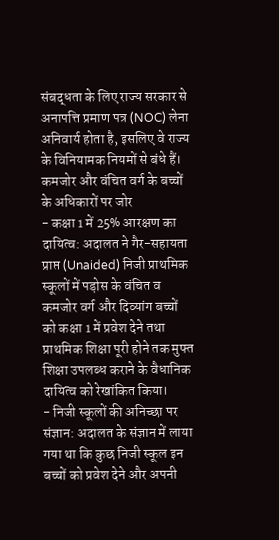संबद्धता के लिए राज्य सरकार से अनापत्ति प्रमाण पत्र (NOC) लेना अनिवार्य होता है, इसलिए वे राज्य के विनियामक नियमों से बंधे हैं।
कमजोर और वंचित वर्ग के बच्चों के अधिकारों पर जोर
- कक्षा 1 में 25% आरक्षण का दायित्व: अदालत ने गैर-सहायता प्राप्त (Unaided) निजी प्राथमिक स्कूलों में पड़ोस के वंचित व कमजोर वर्ग और दिव्यांग बच्चों को कक्षा 1 में प्रवेश देने तथा प्राथमिक शिक्षा पूरी होने तक मुफ्त शिक्षा उपलब्ध कराने के वैधानिक दायित्व को रेखांकित किया।
- निजी स्कूलों की अनिच्छा पर संज्ञान: अदालत के संज्ञान में लाया गया था कि कुछ निजी स्कूल इन बच्चों को प्रवेश देने और अपनी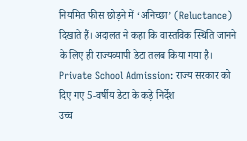नियमित फीस छोड़ने में ‘अनिच्छा’ (Reluctance) दिखाते हैं। अदालत ने कहा कि वास्तविक स्थिति जानने के लिए ही राज्यव्यापी डेटा तलब किया गया है।
Private School Admission: राज्य सरकार को दिए गए 5-वर्षीय डेटा के कड़े निर्देश
उच्च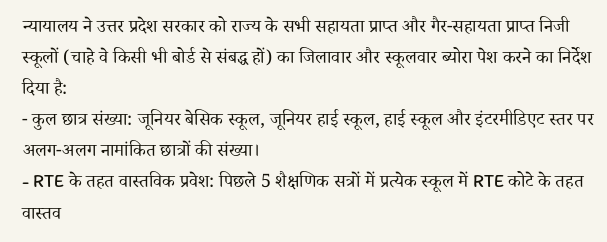न्यायालय ने उत्तर प्रदेश सरकार को राज्य के सभी सहायता प्राप्त और गैर-सहायता प्राप्त निजी स्कूलों (चाहे वे किसी भी बोर्ड से संबद्ध हों) का जिलावार और स्कूलवार ब्योरा पेश करने का निर्देश दिया है:
- कुल छात्र संख्या: जूनियर बेसिक स्कूल, जूनियर हाई स्कूल, हाई स्कूल और इंटरमीडिएट स्तर पर अलग-अलग नामांकित छात्रों की संख्या।
- RTE के तहत वास्तविक प्रवेश: पिछले 5 शैक्षणिक सत्रों में प्रत्येक स्कूल में RTE कोटे के तहत वास्तव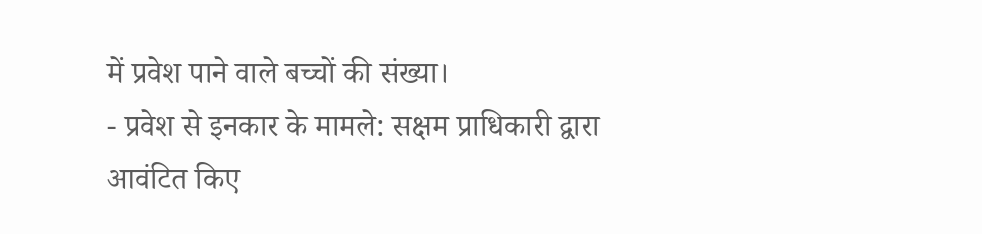में प्रवेश पाने वाले बच्चों की संख्या।
- प्रवेश से इनकार के मामले: सक्षम प्राधिकारी द्वारा आवंटित किए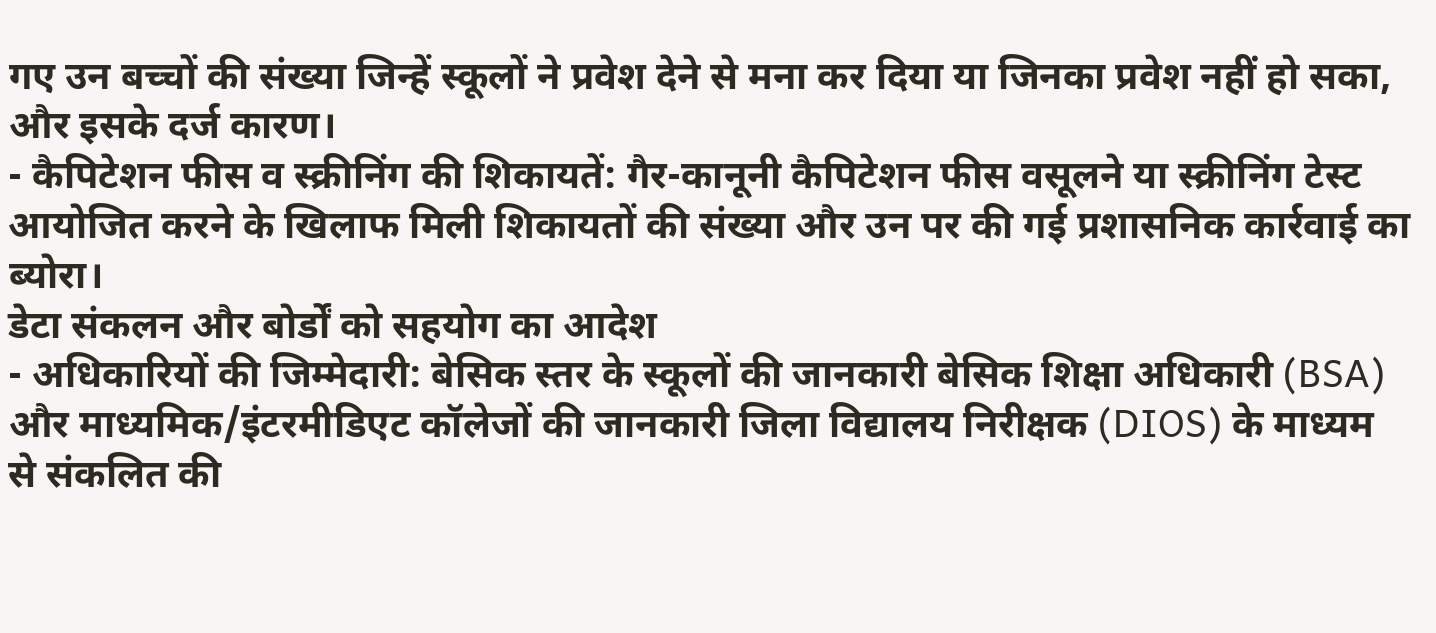गए उन बच्चों की संख्या जिन्हें स्कूलों ने प्रवेश देने से मना कर दिया या जिनका प्रवेश नहीं हो सका, और इसके दर्ज कारण।
- कैपिटेशन फीस व स्क्रीनिंग की शिकायतें: गैर-कानूनी कैपिटेशन फीस वसूलने या स्क्रीनिंग टेस्ट आयोजित करने के खिलाफ मिली शिकायतों की संख्या और उन पर की गई प्रशासनिक कार्रवाई का ब्योरा।
डेटा संकलन और बोर्डों को सहयोग का आदेश
- अधिकारियों की जिम्मेदारी: बेसिक स्तर के स्कूलों की जानकारी बेसिक शिक्षा अधिकारी (BSA) और माध्यमिक/इंटरमीडिएट कॉलेजों की जानकारी जिला विद्यालय निरीक्षक (DIOS) के माध्यम से संकलित की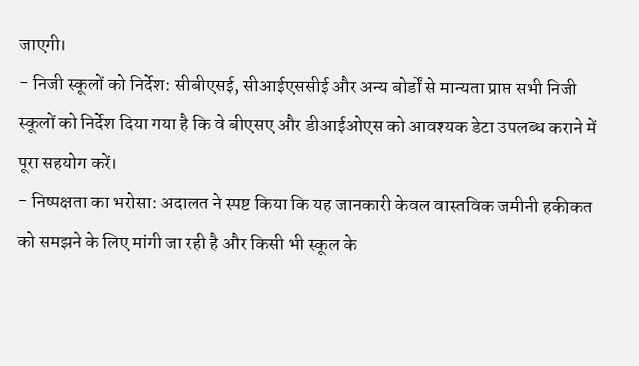जाएगी।
- निजी स्कूलों को निर्देश: सीबीएसई, सीआईएससीई और अन्य बोर्डों से मान्यता प्राप्त सभी निजी स्कूलों को निर्देश दिया गया है कि वे बीएसए और डीआईओएस को आवश्यक डेटा उपलब्ध कराने में पूरा सहयोग करें।
- निष्पक्षता का भरोसा: अदालत ने स्पष्ट किया कि यह जानकारी केवल वास्तविक जमीनी हकीकत को समझने के लिए मांगी जा रही है और किसी भी स्कूल के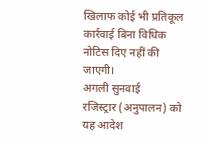खिलाफ कोई भी प्रतिकूल कार्रवाई बिना विधिक नोटिस दिए नहीं की जाएगी।
अगली सुनवाई
रजिस्ट्रार (अनुपालन) को यह आदेश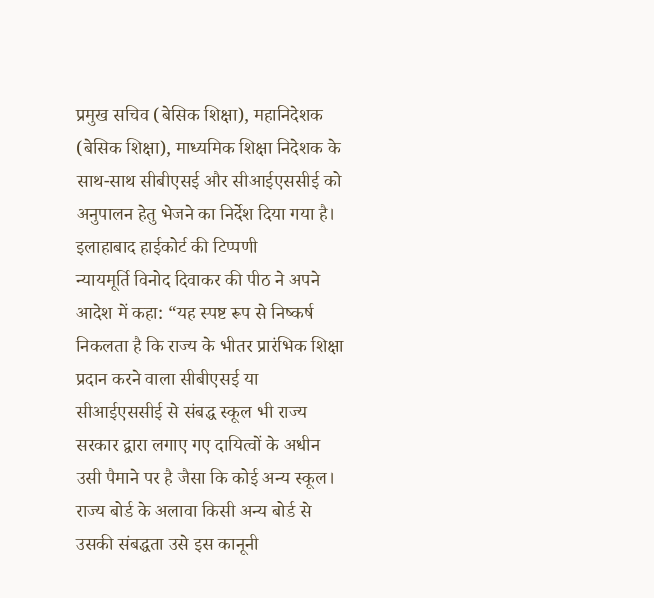प्रमुख सचिव (बेसिक शिक्षा), महानिदेशक (बेसिक शिक्षा), माध्यमिक शिक्षा निदेशक के साथ-साथ सीबीएसई और सीआईएससीई को अनुपालन हेतु भेजने का निर्देश दिया गया है।
इलाहाबाद हाईकोर्ट की टिप्पणी
न्यायमूर्ति विनोद दिवाकर की पीठ ने अपने आदेश में कहा: “यह स्पष्ट रूप से निष्कर्ष निकलता है कि राज्य के भीतर प्रारंभिक शिक्षा प्रदान करने वाला सीबीएसई या सीआईएससीई से संबद्ध स्कूल भी राज्य सरकार द्वारा लगाए गए दायित्वों के अधीन उसी पैमाने पर है जैसा कि कोई अन्य स्कूल। राज्य बोर्ड के अलावा किसी अन्य बोर्ड से उसकी संबद्धता उसे इस कानूनी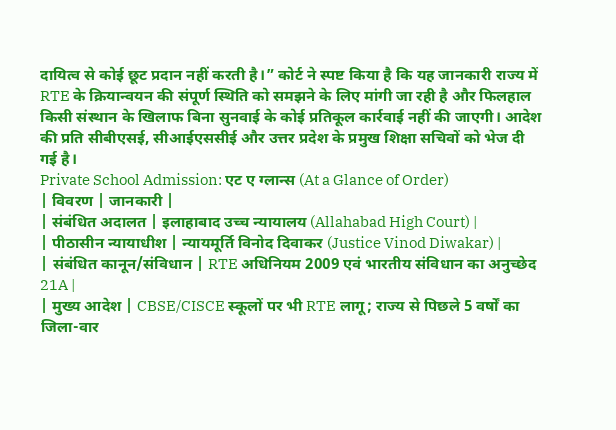दायित्व से कोई छूट प्रदान नहीं करती है।” कोर्ट ने स्पष्ट किया है कि यह जानकारी राज्य में RTE के क्रियान्वयन की संपूर्ण स्थिति को समझने के लिए मांगी जा रही है और फिलहाल किसी संस्थान के खिलाफ बिना सुनवाई के कोई प्रतिकूल कार्रवाई नहीं की जाएगी। आदेश की प्रति सीबीएसई, सीआईएससीई और उत्तर प्रदेश के प्रमुख शिक्षा सचिवों को भेज दी गई है।
Private School Admission: एट ए ग्लान्स (At a Glance of Order)
| विवरण | जानकारी |
| संबंधित अदालत | इलाहाबाद उच्च न्यायालय (Allahabad High Court) |
| पीठासीन न्यायाधीश | न्यायमूर्ति विनोद दिवाकर (Justice Vinod Diwakar) |
| संबंधित कानून/संविधान | RTE अधिनियम 2009 एवं भारतीय संविधान का अनुच्छेद 21A |
| मुख्य आदेश | CBSE/CISCE स्कूलों पर भी RTE लागू; राज्य से पिछले 5 वर्षों का जिला-वार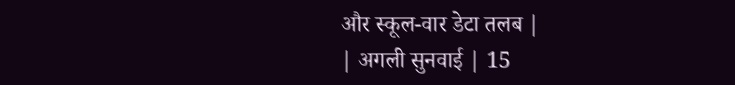और स्कूल-वार डेटा तलब |
| अगली सुनवाई | 15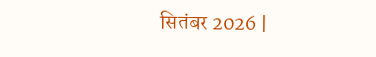सितंबर 2026 |